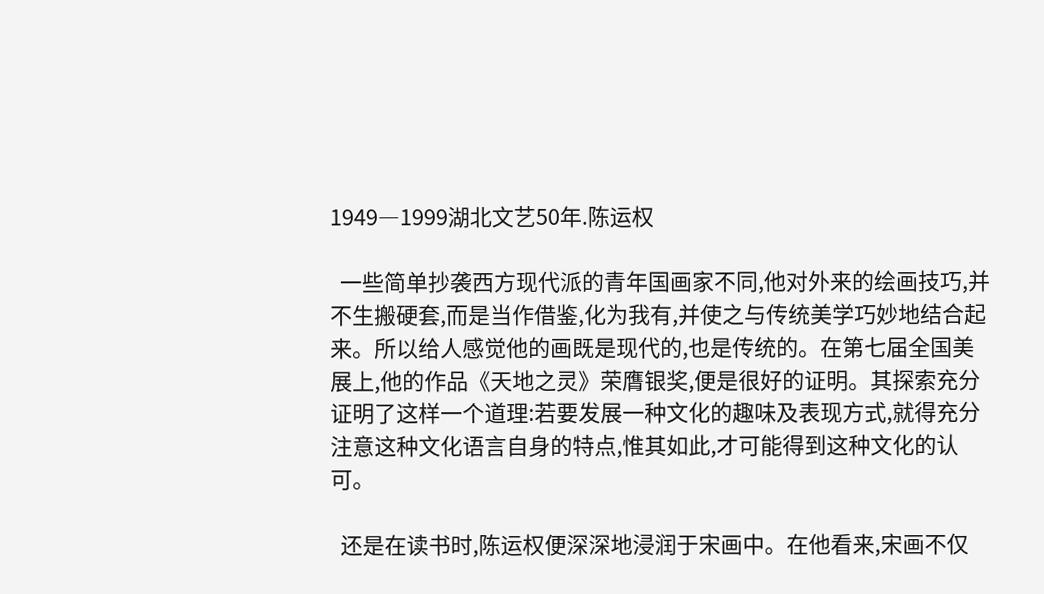1949―1999湖北文艺50年.陈运权

  一些简单抄袭西方现代派的青年国画家不同,他对外来的绘画技巧,并不生搬硬套,而是当作借鉴,化为我有,并使之与传统美学巧妙地结合起来。所以给人感觉他的画既是现代的,也是传统的。在第七届全国美展上,他的作品《天地之灵》荣膺银奖,便是很好的证明。其探索充分证明了这样一个道理:若要发展一种文化的趣味及表现方式,就得充分注意这种文化语言自身的特点,惟其如此,才可能得到这种文化的认可。

  还是在读书时,陈运权便深深地浸润于宋画中。在他看来,宋画不仅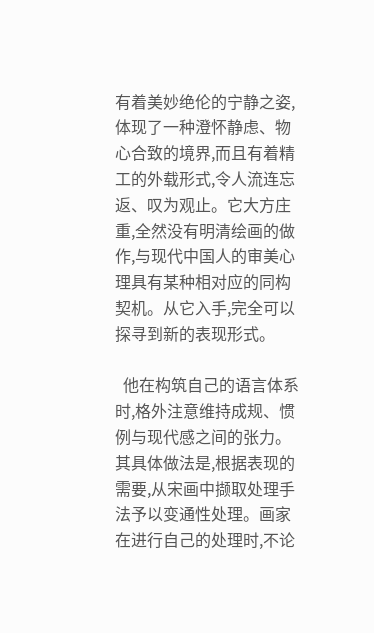有着美妙绝伦的宁静之姿,体现了一种澄怀静虑、物心合致的境界,而且有着精工的外载形式,令人流连忘返、叹为观止。它大方庄重,全然没有明清绘画的做作,与现代中国人的审美心理具有某种相对应的同构契机。从它入手,完全可以探寻到新的表现形式。

  他在构筑自己的语言体系时,格外注意维持成规、惯例与现代感之间的张力。其具体做法是,根据表现的需要,从宋画中撷取处理手法予以变通性处理。画家在进行自己的处理时,不论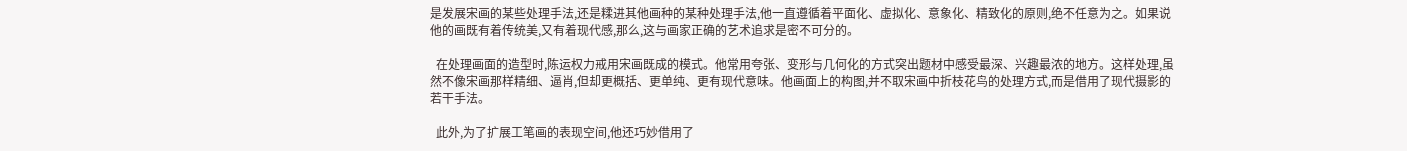是发展宋画的某些处理手法,还是糅进其他画种的某种处理手法,他一直遵循着平面化、虚拟化、意象化、精致化的原则,绝不任意为之。如果说他的画既有着传统美,又有着现代感,那么,这与画家正确的艺术追求是密不可分的。

  在处理画面的造型时,陈运权力戒用宋画既成的模式。他常用夸张、变形与几何化的方式突出题材中感受最深、兴趣最浓的地方。这样处理,虽然不像宋画那样精细、逼肖,但却更概括、更单纯、更有现代意味。他画面上的构图,并不取宋画中折枝花鸟的处理方式,而是借用了现代摄影的若干手法。

  此外,为了扩展工笔画的表现空间,他还巧妙借用了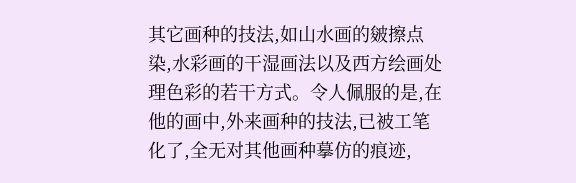其它画种的技法,如山水画的皴擦点染,水彩画的干湿画法以及西方绘画处理色彩的若干方式。令人佩服的是,在他的画中,外来画种的技法,已被工笔化了,全无对其他画种摹仿的痕迹,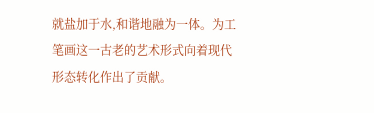就盐加于水,和谐地融为一体。为工笔画这一古老的艺术形式向着现代形态转化作出了贡献。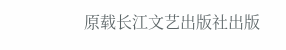原载长江文艺出版社出版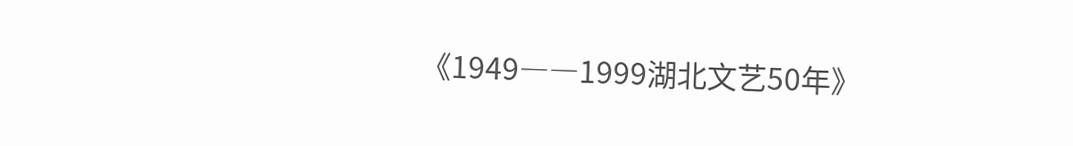《1949――1999湖北文艺50年》